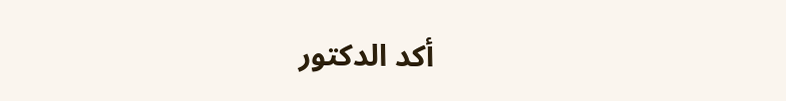أكد الدكتور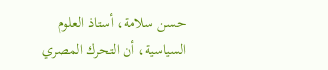حسن سلامة، أستاذ العلوم السياسية، أن التحرك المصري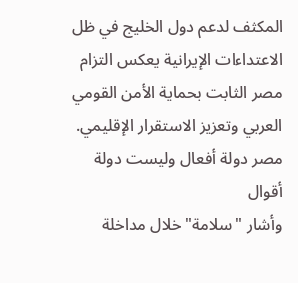المكثف لدعم دول الخليج في ظل الاعتداءات الإيرانية يعكس التزام مصر الثابت بحماية الأمن القومي العربي وتعزيز الاستقرار الإقليمي.
مصر دولة أفعال وليست دولة أقوال
وأشار "سلامة" خلال مداخلة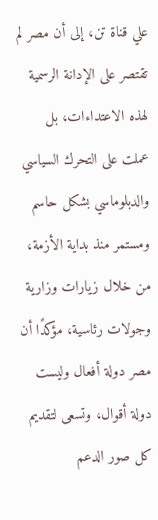علي قناة تن، إلى أن مصر لم تقتصر على الإدانة الرسمية لهذه الاعتداءات، بل عملت على التحرك السياسي والدبلوماسي بشكل حاسم ومستمر منذ بداية الأزمة، من خلال زيارات وزارية وجولات رئاسية، مؤكدًا أن مصر دولة أفعال وليست دولة أقوال، وتسعى لتقديم كل صور الدعم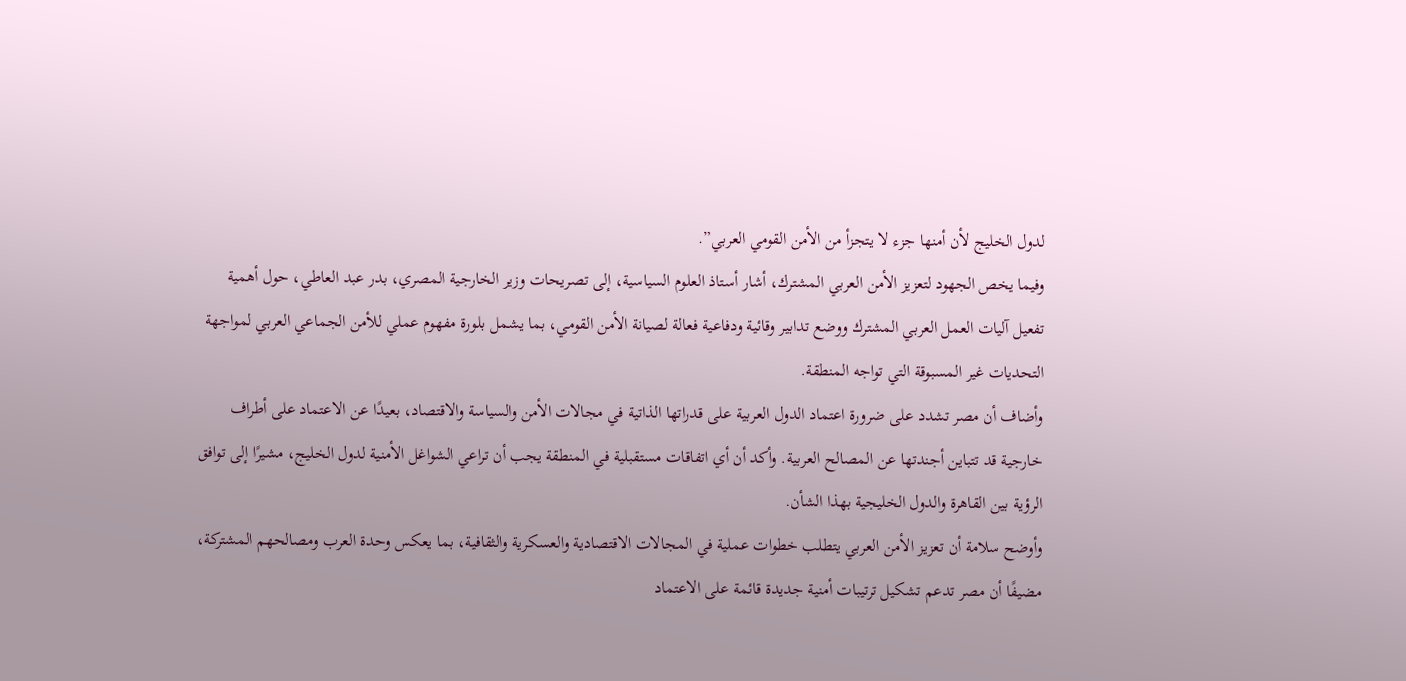لدول الخليج لأن أمنها جزء لا يتجزأ من الأمن القومي العربي”.
وفيما يخص الجهود لتعزيز الأمن العربي المشترك، أشار أستاذ العلوم السياسية، إلى تصريحات وزير الخارجية المصري، بدر عبد العاطي، حول أهمية تفعيل آليات العمل العربي المشترك ووضع تدابير وقائية ودفاعية فعالة لصيانة الأمن القومي، بما يشمل بلورة مفهوم عملي للأمن الجماعي العربي لمواجهة التحديات غير المسبوقة التي تواجه المنطقة.
وأضاف أن مصر تشدد على ضرورة اعتماد الدول العربية على قدراتها الذاتية في مجالات الأمن والسياسة والاقتصاد، بعيدًا عن الاعتماد على أطراف خارجية قد تتباين أجندتها عن المصالح العربية. وأكد أن أي اتفاقات مستقبلية في المنطقة يجب أن تراعي الشواغل الأمنية لدول الخليج، مشيرًا إلى توافق الرؤية بين القاهرة والدول الخليجية بهذا الشأن.
وأوضح سلامة أن تعزيز الأمن العربي يتطلب خطوات عملية في المجالات الاقتصادية والعسكرية والثقافية، بما يعكس وحدة العرب ومصالحهم المشتركة، مضيفًا أن مصر تدعم تشكيل ترتيبات أمنية جديدة قائمة على الاعتماد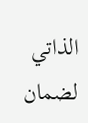الذاتي لضمان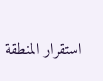استقرار المنطقة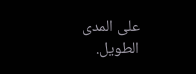على المدى الطويل.